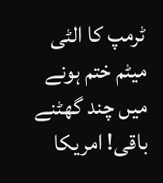ٹرمپ کا الٹی میٹم ختم ہونے میں چند گھٹنے باقی! امریکا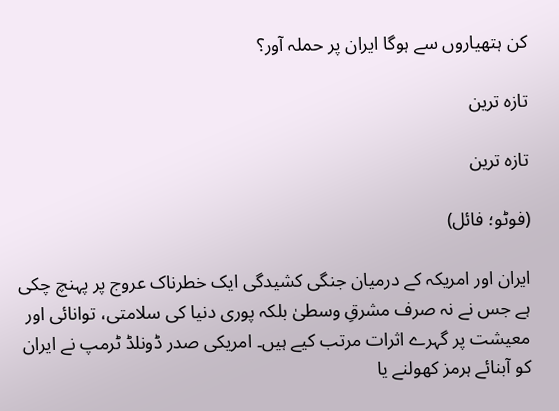کن ہتھیاروں سے ہوگا ایران پر حملہ آور؟

تازہ ترین

تازہ ترین

(فوٹو؛ فائل)

ایران اور امریکہ کے درمیان جنگی کشیدگی ایک خطرناک عروج پر پہنچ چکی ہے جس نے نہ صرف مشرقِ وسطیٰ بلکہ پوری دنیا کی سلامتی، توانائی اور معیشت پر گہرے اثرات مرتب کیے ہیں۔ امریکی صدر ڈونلڈ ٹرمپ نے ایران کو آبنائے ہرمز کھولنے یا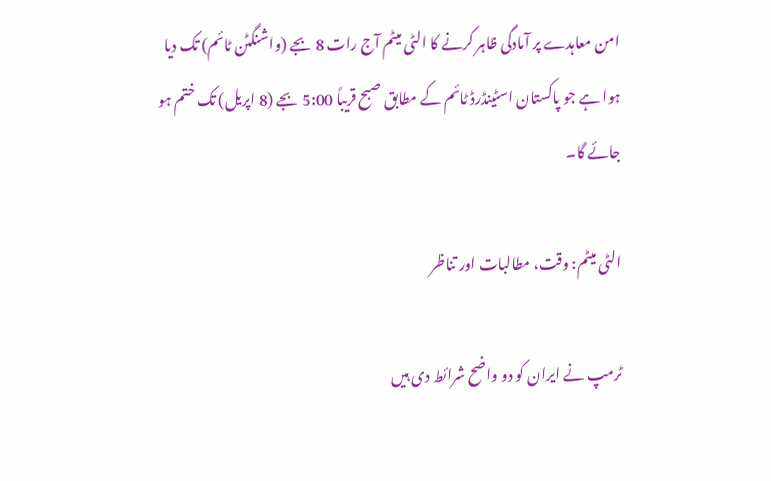امن معاہدے پر آمادگی ظاہر کرنے کا الٹی میٹم آج رات 8 بجے (واشنگٹن ٹائم) تک دیا ہوا ہے جو پاکستان اسٹینڈرڈ ٹائم کے مطابق صبح قریباً 5:00 بجے (8 اپریل) تک ختم ہو جائے گا۔

الٹی میٹم: وقت، مطالبات اور تناظر

ٹرمپ نے ایران کو دو واضح شرائط دی ہیں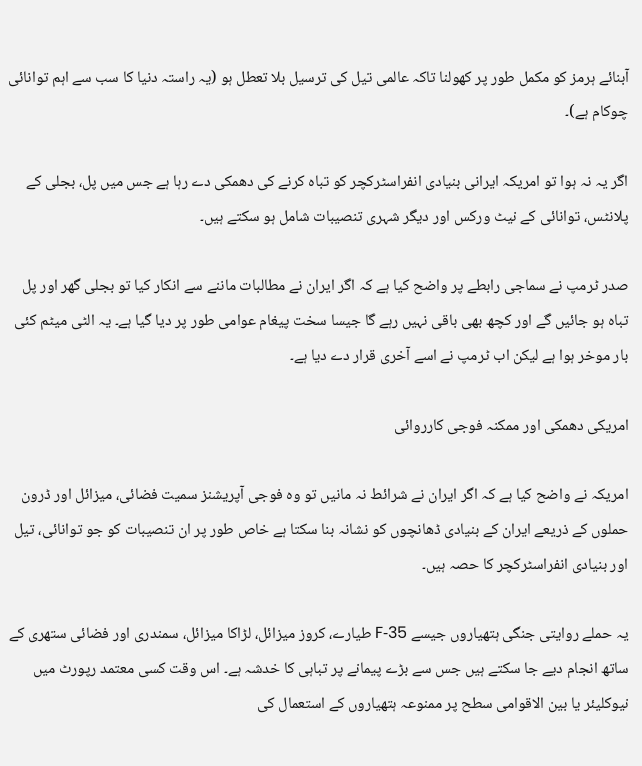آبنائے ہرمز کو مکمل طور پر کھولنا تاکہ عالمی تیل کی ترسیل بلا تعطل ہو (یہ راستہ دنیا کا سب سے اہم توانائی چوکام ہے)۔

اگر یہ نہ ہوا تو امریکہ ایرانی بنیادی انفراسٹرکچر کو تباہ کرنے کی دھمکی دے رہا ہے جس میں پل، بجلی کے پلانٹس، توانائی کے نیٹ ورکس اور دیگر شہری تنصیبات شامل ہو سکتے ہیں۔

صدر ٹرمپ نے سماجی رابطے پر واضح کیا ہے کہ اگر ایران نے مطالبات ماننے سے انکار کیا تو بجلی گھر اور پل تباہ ہو جائیں گے اور کچھ بھی باقی نہیں رہے گا جیسا سخت پیغام عوامی طور پر دیا گیا ہے۔ یہ الٹی میٹم کئی بار موخر ہوا ہے لیکن اب ٹرمپ نے اسے آخری قرار دے دیا ہے۔

امریکی دھمکی اور ممکنہ فوجی کارروائی

امریکہ نے واضح کیا ہے کہ اگر ایران نے شرائط نہ مانیں تو وہ فوجی آپریشنز سمیت فضائی، میزائل اور ڈرون حملوں کے ذریعے ایران کے بنیادی ڈھانچوں کو نشانہ بنا سکتا ہے خاص طور پر ان تنصیبات کو جو توانائی، تیل اور بنیادی انفراسٹرکچر کا حصہ ہیں۔

یہ حملے روایتی جنگی ہتھیاروں جیسے F‑35 طیارے، کروز میزائل، لڑاکا میزائل، سمندری اور فضائی ستھری کے ساتھ انجام دیے جا سکتے ہیں جس سے بڑے پیمانے پر تباہی کا خدشہ ہے۔ اس وقت کسی معتمد رپورٹ میں نیوکلیئر یا بین الاقوامی سطح پر ممنوعہ ہتھیاروں کے استعمال کی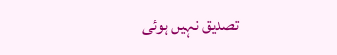تصدیق نہیں ہوئی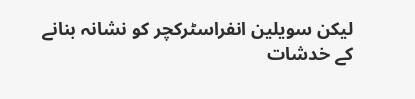لیکن سویلین انفراسٹرکچر کو نشانہ بنانے کے خدشات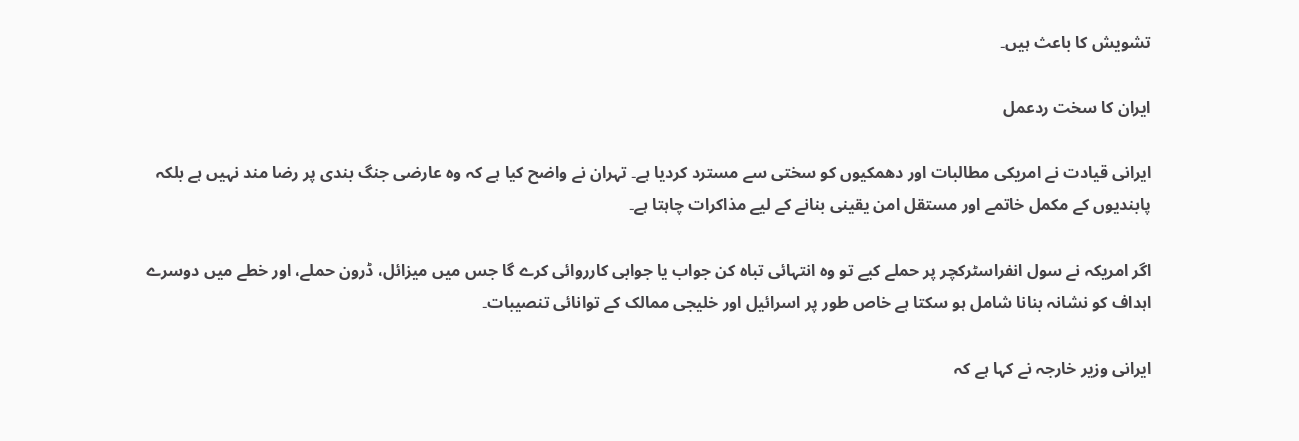تشویش کا باعث ہیں۔

ایران کا سخت ردعمل

ایرانی قیادت نے امریکی مطالبات اور دھمکیوں کو سختی سے مسترد کردیا ہے۔ تہران نے واضح کیا ہے کہ وہ عارضی جنگ بندی پر رضا مند نہیں ہے بلکہ پابندیوں کے مکمل خاتمے اور مستقل امن یقینی بنانے کے لیے مذاکرات چاہتا ہے۔

اگر امریکہ نے سول انفراسٹرکچر پر حملے کیے تو وہ انتہائی تباہ کن جواب یا جوابی کارروائی کرے گا جس میں میزائل، ڈرون حملے، اور خطے میں دوسرے اہداف کو نشانہ بنانا شامل ہو سکتا ہے خاص طور پر اسرائیل اور خلیجی ممالک کے توانائی تنصیبات۔

ایرانی وزیر خارجہ نے کہا ہے کہ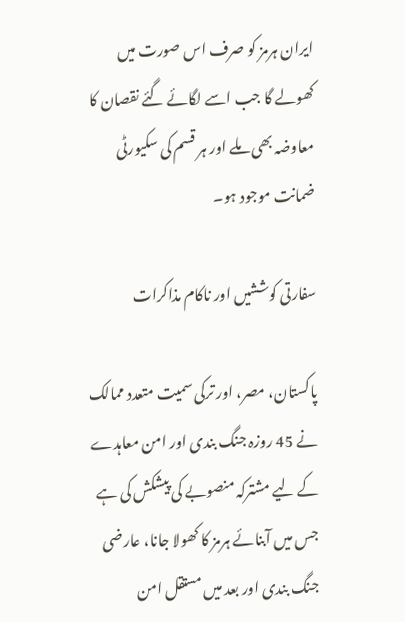ایران ہرمز کو صرف اس صورت میں کھولے گا جب اسے لگائے گئے نقصان کا معاوضہ بھی ملے اور ہر قسم کی سکیورٹی ضمانت موجود ہو۔

سفارتی کوششیں اور ناکام مذاکرات

پاکستان، مصر، اور ترکی سمیت متعدد ممالک نے 45 روزہ جنگ بندی اور امن معاہدے کے لیے مشترکہ منصوبے کی پیشکش کی ہے جس میں آبنائے ہرمز کا کھولا جانا، عارضی جنگ بندی اور بعد میں مستقل امن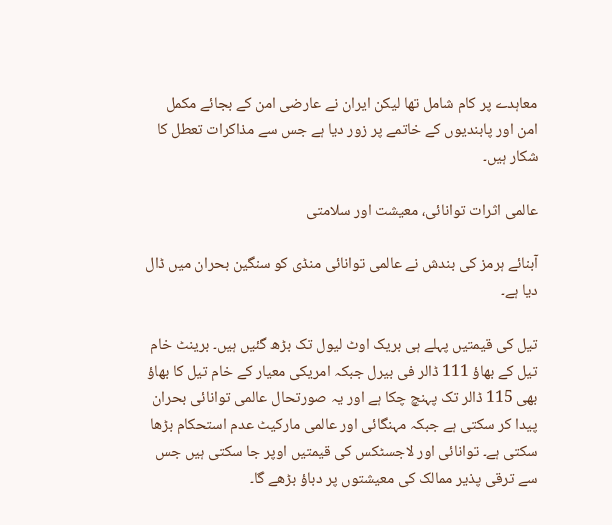معاہدے پر کام شامل تھا لیکن ایران نے عارضی امن کے بجائے مکمل امن اور پابندیوں کے خاتمے پر زور دیا ہے جس سے مذاکرات تعطل کا شکار ہیں۔

عالمی اثرات توانائی، معیشت اور سلامتی

آبنائے ہرمز کی بندش نے عالمی توانائی منڈی کو سنگین بحران میں ڈال دیا ہے۔

تیل کی قیمتیں پہلے ہی بریک اوٹ لیول تک بڑھ گئیں ہیں۔ برینٹ خام تیل کے بھاؤ 111 ڈالر فی بیرل جبکہ امریکی معیار کے خام تیل کا بھاؤ بھی 115 ڈالر تک پہنچ چکا ہے اور یہ صورتحال عالمی توانائی بحران پیدا کر سکتی ہے جبکہ مہنگائی اور عالمی مارکیٹ عدم استحکام بڑھا سکتی ہے۔ توانائی اور لاجسٹکس کی قیمتیں اوپر جا سکتی ہیں جس سے ترقی پذیر ممالک کی معیشتوں پر دباؤ بڑھے گا۔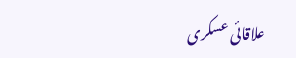علاقائی عسکری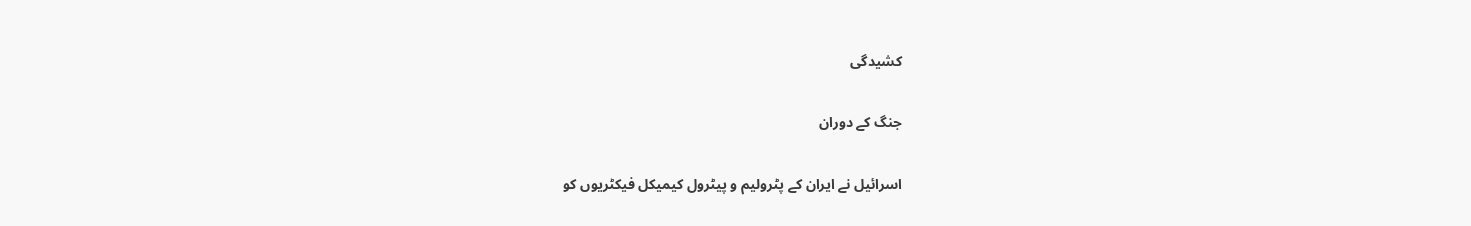کشیدگی

جنگ کے دوران

اسرائیل نے ایران کے پٹرولیم و پیٹرول کیمیکل فیکٹریوں کو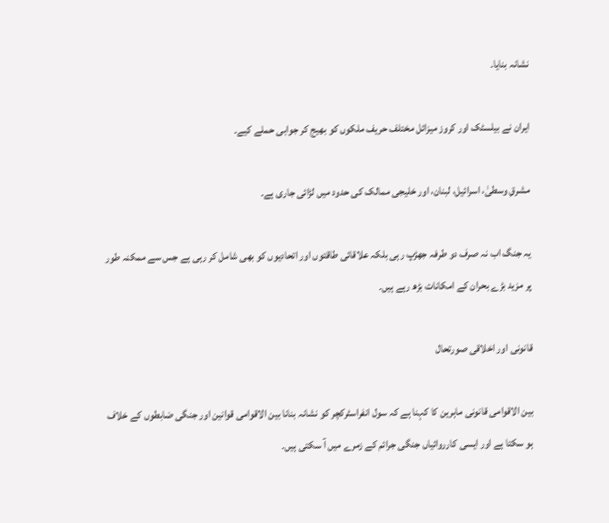نشانہ بنایا۔

ایران نے بیلسٹک اور کروز میزائل مختلف حریف ملکوں کو بھیج کر جوابی حملے کیے۔

مشرقِ وسطیٰ، اسرائیل، لبنان، اور خلیجی ممالک کی حدود میں لڑائی جاری ہے۔

یہ جنگ اب نہ صرف دو طرفہ جھڑپ رہی بلکہ علاقائی طاقتوں اور اتحادیوں کو بھی شامل کر رہی ہے جس سے ممکنہ طور پر مزید بڑے بحران کے امکانات بڑھ رہے ہیں۔

قانونی اور اخلاقی صورتحال

بین الاقوامی قانونی ماہرین کا کہنا ہے کہ سول انفراسٹرکچر کو نشانہ بنانا بین الاقوامی قوانین اور جنگی ضابطوں کے خلاف ہو سکتا ہے اور ایسی کارروائیاں جنگی جرائم کے زمرے میں آ سکتی ہیں۔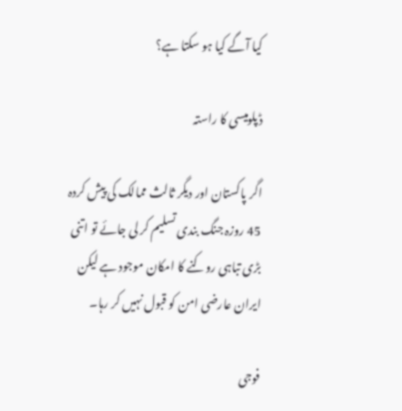کیا آگے کیا ہو سکتا ہے؟

ڈپلومیسی کا راستہ

اگر پاکستان اور دیگر ثالث ممالک کی پیش کردہ 45 روزہ جنگ بندی تسلیم کر لی جائے تو اتنی بڑی تباہی روکنے کا امکان موجود ہے لیکن ایران عارضی امن کو قبول نہیں کر رہا۔

فوجی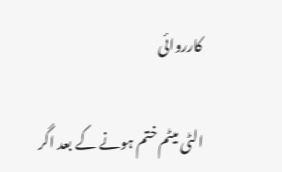کارروائی

الٹی میٹم ختم ہونے کے بعد اگر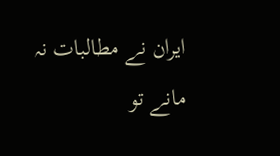ایران نے مطالبات نہ مانے تو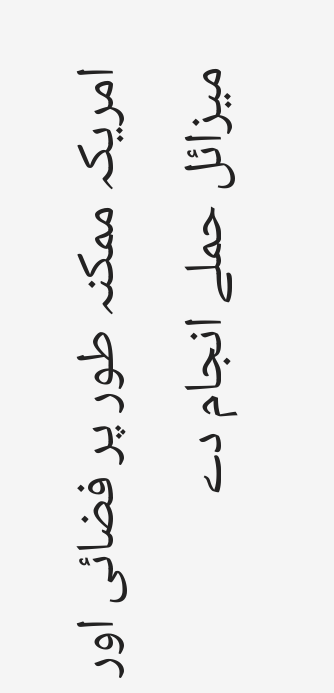امریکہ ممکنہ طور پر فضائی اور میزائل حملے انجام دے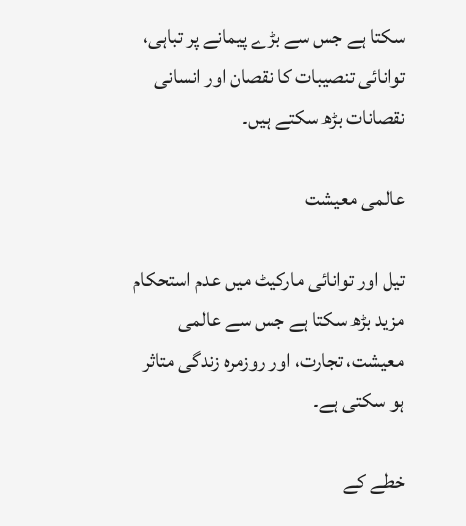سکتا ہے جس سے بڑے پیمانے پر تباہی، توانائی تنصیبات کا نقصان اور انسانی نقصانات بڑھ سکتے ہیں۔

عالمی معیشت

تیل اور توانائی مارکیٹ میں عدم استحکام مزید بڑھ سکتا ہے جس سے عالمی معیشت، تجارت، اور روزمرہ زندگی متاثر ہو سکتی ہے۔

خطے کے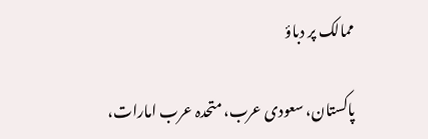ممالک پر دباؤ

پاکستان، سعودی عرب، متحدہ عرب امارات،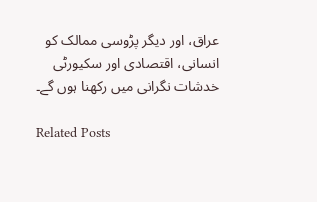عراق، اور دیگر پڑوسی ممالک کو انسانی، اقتصادی اور سکیورٹی خدشات نگرانی میں رکھنا ہوں گے۔

Related Posts